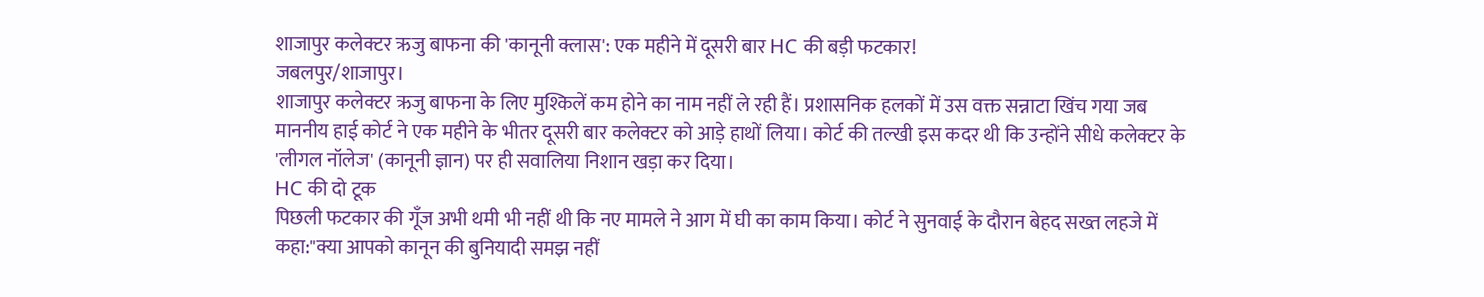शाजापुर कलेक्टर ऋजु बाफना की 'कानूनी क्लास': एक महीने में दूसरी बार HC की बड़ी फटकार!
जबलपुर/शाजापुर।
शाजापुर कलेक्टर ऋजु बाफना के लिए मुश्किलें कम होने का नाम नहीं ले रही हैं। प्रशासनिक हलकों में उस वक्त सन्नाटा खिंच गया जब माननीय हाई कोर्ट ने एक महीने के भीतर दूसरी बार कलेक्टर को आड़े हाथों लिया। कोर्ट की तल्खी इस कदर थी कि उन्होंने सीधे कलेक्टर के 'लीगल नॉलेज' (कानूनी ज्ञान) पर ही सवालिया निशान खड़ा कर दिया।
HC की दो टूक
पिछली फटकार की गूँज अभी थमी भी नहीं थी कि नए मामले ने आग में घी का काम किया। कोर्ट ने सुनवाई के दौरान बेहद सख्त लहजे में कहा:"क्या आपको कानून की बुनियादी समझ नहीं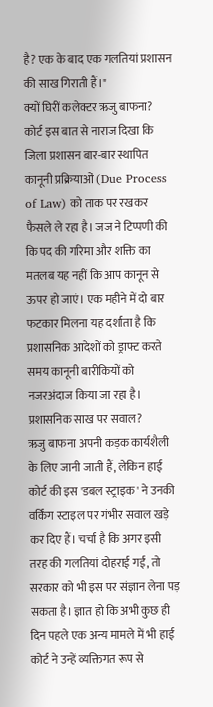है? एक के बाद एक गलतियां प्रशासन की साख गिराती हैं।"
क्यों घिरीं कलेक्टर ऋजु बाफना?
कोर्ट इस बात से नाराज दिखा कि जिला प्रशासन बार-बार स्थापित कानूनी प्रक्रियाओं (Due Process of Law) को ताक पर रखकर फैसले ले रहा है। जज ने टिप्पणी की कि पद की गरिमा और शक्ति का मतलब यह नहीं कि आप कानून से ऊपर हो जाएं। एक महीने में दो बार फटकार मिलना यह दर्शाता है कि प्रशासनिक आदेशों को ड्राफ्ट करते समय कानूनी बारीकियों को नजरअंदाज किया जा रहा है।
प्रशासनिक साख पर सवाल?
ऋजु बाफना अपनी कड़क कार्यशैली के लिए जानी जाती हैं, लेकिन हाई कोर्ट की इस 'डबल स्ट्राइक' ने उनकी वर्किंग स्टाइल पर गंभीर सवाल खड़े कर दिए हैं। चर्चा है कि अगर इसी तरह की गलतियां दोहराई गईं, तो सरकार को भी इस पर संज्ञान लेना पड़ सकता है। ज्ञात हो कि अभी कुछ ही दिन पहले एक अन्य मामले में भी हाई कोर्ट ने उन्हें व्यक्तिगत रूप से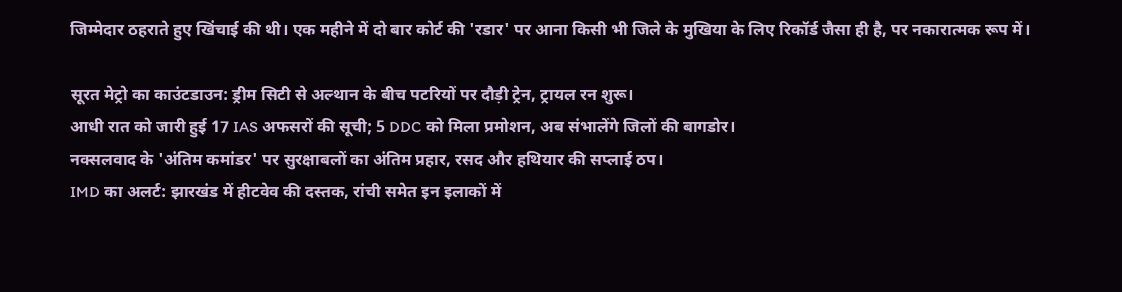जिम्मेदार ठहराते हुए खिंचाई की थी। एक महीने में दो बार कोर्ट की 'रडार' पर आना किसी भी जिले के मुखिया के लिए रिकॉर्ड जैसा ही है, पर नकारात्मक रूप में।

सूरत मेट्रो का काउंटडाउन: ड्रीम सिटी से अल्थान के बीच पटरियों पर दौड़ी ट्रेन, ट्रायल रन शुरू।
आधी रात को जारी हुई 17 IAS अफसरों की सूची; 5 DDC को मिला प्रमोशन, अब संभालेंगे जिलों की बागडोर।
नक्सलवाद के 'अंतिम कमांडर' पर सुरक्षाबलों का अंतिम प्रहार, रसद और हथियार की सप्लाई ठप।
IMD का अलर्ट: झारखंड में हीटवेव की दस्तक, रांची समेत इन इलाकों में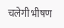चलेगी भीषण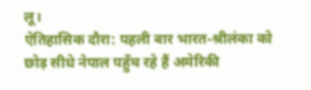लू।
ऐतिहासिक दौरा: पहली बार भारत-श्रीलंका को छोड़ सीधे नेपाल पहुँच रहे हैं अमेरिकी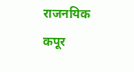राजनयिक कपूर